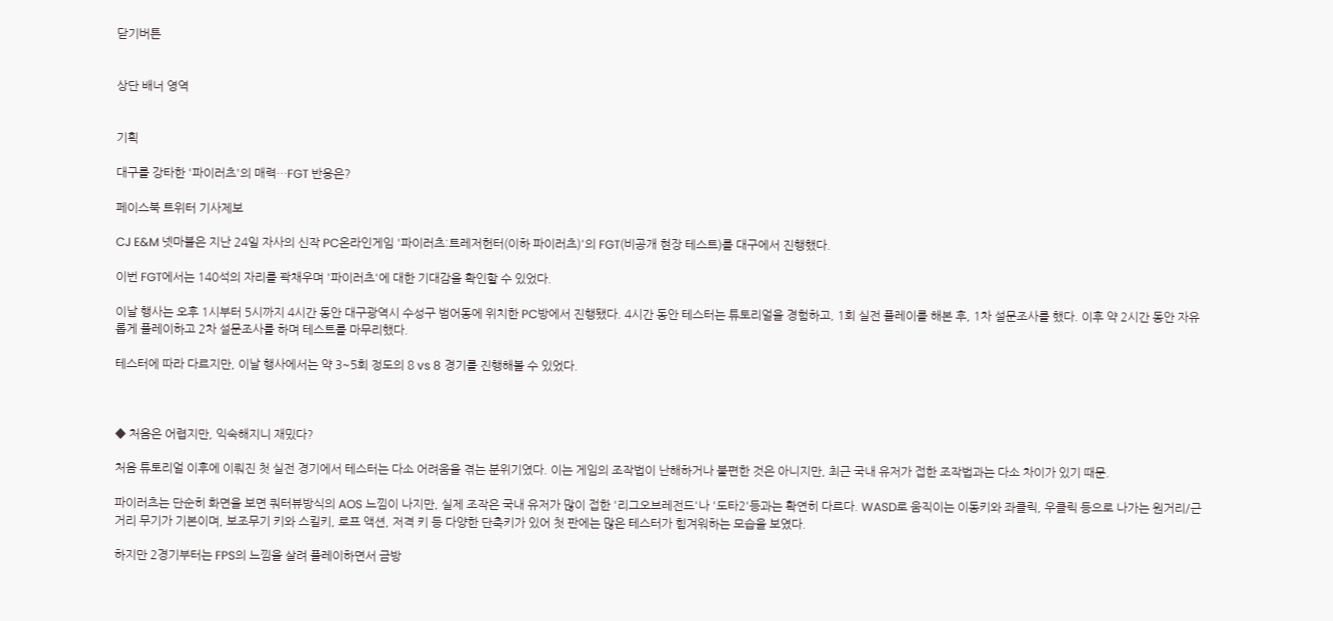닫기버튼


상단 배너 영역


기획

대구를 강타한 '파이러츠'의 매력…FGT 반응은?

페이스북 트위터 기사제보

CJ E&M 넷마블은 지난 24일 자사의 신작 PC온라인게임 '파이러츠:트레저헌터(이하 파이러츠)'의 FGT(비공개 현장 테스트)를 대구에서 진행했다.

이번 FGT에서는 140석의 자리를 꽉채우며 '파이러츠'에 대한 기대감을 확인할 수 있었다.

이날 행사는 오후 1시부터 5시까지 4시간 동안 대구광역시 수성구 범어동에 위치한 PC방에서 진행됐다. 4시간 동안 테스터는 튜토리얼을 경험하고, 1회 실전 플레이를 해본 후, 1차 설문조사를 했다. 이후 약 2시간 동안 자유롭게 플레이하고 2차 설문조사를 하며 테스트를 마무리했다.

테스터에 따라 다르지만, 이날 행사에서는 약 3~5회 정도의 8 vs 8 경기를 진행해볼 수 있었다.



◆ 처음은 어렵지만, 익숙해지니 재밌다?

처음 튜토리얼 이후에 이뤄진 첫 실전 경기에서 테스터는 다소 어려움을 겪는 분위기였다. 이는 게임의 조작법이 난해하거나 불편한 것은 아니지만, 최근 국내 유저가 접한 조작법과는 다소 차이가 있기 때문.

파이러츠는 단순히 화면을 보면 쿼터뷰방식의 AOS 느낌이 나지만, 실제 조작은 국내 유저가 많이 접한 '리그오브레전드'나 '도타2'등과는 확연히 다르다. WASD로 움직이는 이동키와 좌클릭, 우클릭 등으로 나가는 원거리/근거리 무기가 기본이며, 보조무기 키와 스킬키, 로프 액션, 저격 키 등 다양한 단축키가 있어 첫 판에는 많은 테스터가 힘겨워하는 모습을 보였다.

하지만 2경기부터는 FPS의 느낌을 살려 플레이하면서 금방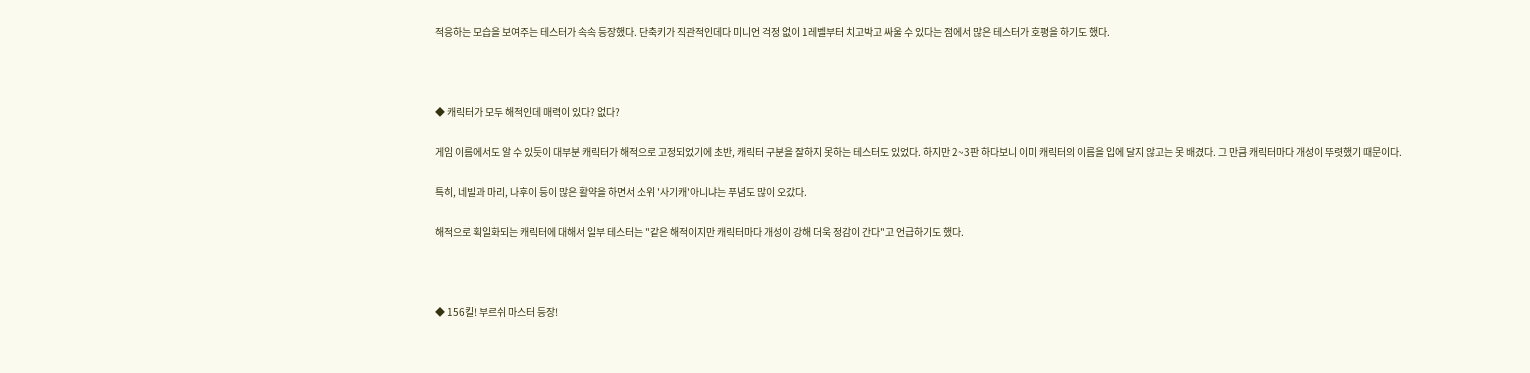적응하는 모습을 보여주는 테스터가 속속 등장했다. 단축키가 직관적인데다 미니언 걱정 없이 1레벨부터 치고박고 싸울 수 있다는 점에서 많은 테스터가 호평을 하기도 했다.



◆ 캐릭터가 모두 해적인데 매력이 있다? 없다?

게임 이름에서도 알 수 있듯이 대부분 캐릭터가 해적으로 고정되었기에 초반, 캐릭터 구분을 잘하지 못하는 테스터도 있었다. 하지만 2~3판 하다보니 이미 캐릭터의 이름을 입에 달지 않고는 못 배겼다. 그 만큼 캐릭터마다 개성이 뚜렷했기 때문이다.

특히, 네빌과 마리, 나후이 등이 많은 활약을 하면서 소위 '사기캐'아니냐는 푸념도 많이 오갔다.

해적으로 획일화되는 캐릭터에 대해서 일부 테스터는 "같은 해적이지만 캐릭터마다 개성이 강해 더욱 정감이 간다"고 언급하기도 했다.



◆ 156킬! 부르쉬 마스터 등장!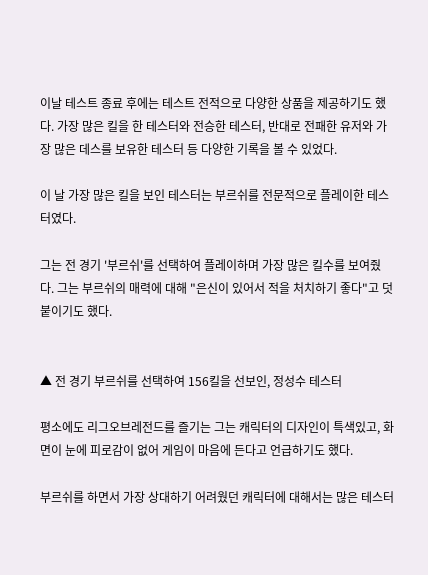이날 테스트 종료 후에는 테스트 전적으로 다양한 상품을 제공하기도 했다. 가장 많은 킬을 한 테스터와 전승한 테스터, 반대로 전패한 유저와 가장 많은 데스를 보유한 테스터 등 다양한 기록을 볼 수 있었다.

이 날 가장 많은 킬을 보인 테스터는 부르쉬를 전문적으로 플레이한 테스터였다.

그는 전 경기 '부르쉬'를 선택하여 플레이하며 가장 많은 킬수를 보여줬다. 그는 부르쉬의 매력에 대해 "은신이 있어서 적을 처치하기 좋다"고 덧붙이기도 했다.


▲ 전 경기 부르쉬를 선택하여 156킬을 선보인, 정성수 테스터

평소에도 리그오브레전드를 즐기는 그는 캐릭터의 디자인이 특색있고, 화면이 눈에 피로감이 없어 게임이 마음에 든다고 언급하기도 했다.

부르쉬를 하면서 가장 상대하기 어려웠던 캐릭터에 대해서는 많은 테스터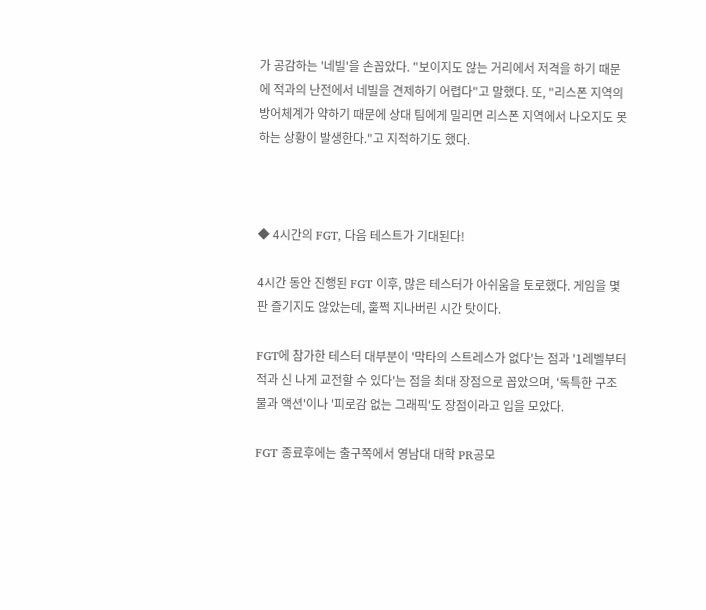가 공감하는 '네빌'을 손꼽았다. "보이지도 않는 거리에서 저격을 하기 때문에 적과의 난전에서 네빌을 견제하기 어렵다"고 말했다. 또, "리스폰 지역의 방어체계가 약하기 때문에 상대 팀에게 밀리면 리스폰 지역에서 나오지도 못하는 상황이 발생한다."고 지적하기도 했다.



◆ 4시간의 FGT, 다음 테스트가 기대된다!

4시간 동안 진행된 FGT 이후, 많은 테스터가 아쉬움을 토로했다. 게임을 몇 판 즐기지도 않았는데, 훌쩍 지나버린 시간 탓이다.

FGT에 참가한 테스터 대부분이 '막타의 스트레스가 없다'는 점과 '1레벨부터 적과 신 나게 교전할 수 있다'는 점을 최대 장점으로 꼽았으며, '독특한 구조물과 액션'이나 '피로감 없는 그래픽'도 장점이라고 입을 모았다.

FGT 종료후에는 출구쪽에서 영남대 대학 PR공모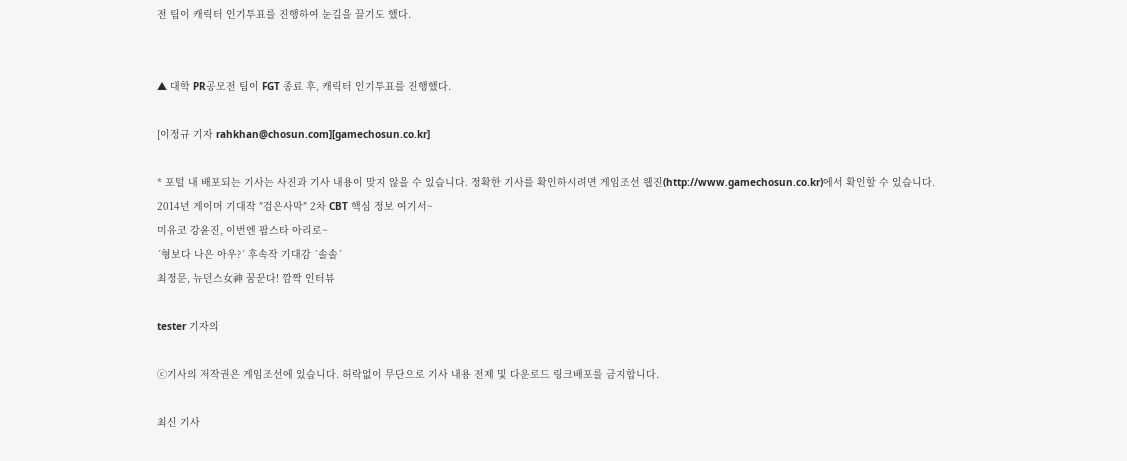전 팀이 캐릭터 인기투표를 진행하여 눈길을 끌기도 했다.


▲ 대학 PR공모전 팀이 FGT 종료 후, 캐릭터 인기투표를 진행했다.

[이정규 기자 rahkhan@chosun.com][gamechosun.co.kr]

* 포털 내 배포되는 기사는 사진과 기사 내용이 맞지 않을 수 있습니다. 정확한 기사를 확인하시려면 게임조선 웹진(http://www.gamechosun.co.kr)에서 확인할 수 있습니다.
2014년 게이머 기대작 ″검은사막″ 2차 CBT 핵심 정보 여기서~
미유코 강윤진, 이번엔 팝스타 아리로~
´형보다 나은 아우?´ 후속작 기대감 ´솔솔´
최정문, 뉴던스女神 꿈꾼다! 깜짝 인터뷰

tester 기자의

ⓒ기사의 저작권은 게임조선에 있습니다. 허락없이 무단으로 기사 내용 전제 및 다운로드 링크배포를 금지합니다.

최신 기사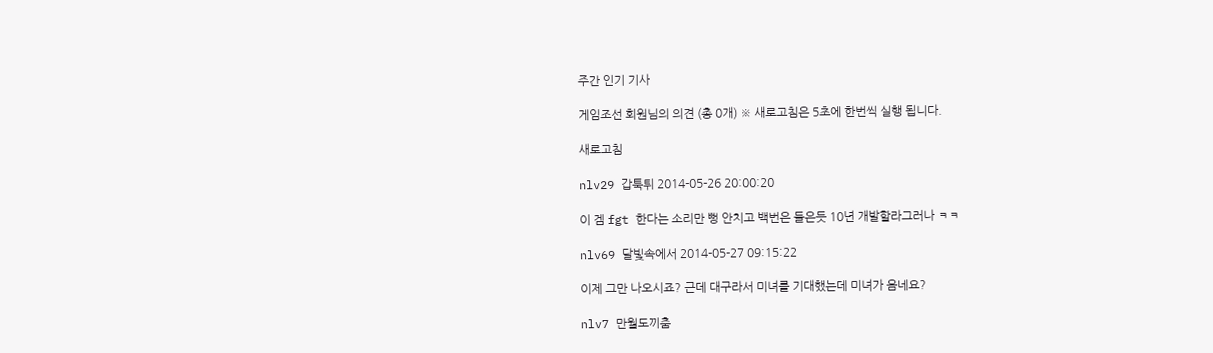주간 인기 기사

게임조선 회원님의 의견 (총 0개) ※ 새로고침은 5초에 한번씩 실행 됩니다.

새로고침

nlv29 갑툭튀 2014-05-26 20:00:20

이 겜 fgt 한다는 소리만 뻥 안치고 백번은 들은듯 10년 개발할라그러나 ㅋㅋ

nlv69 달빛속에서 2014-05-27 09:15:22

이제 그만 나오시죠? 근데 대구라서 미녀를 기대했는데 미녀가 음네요?

nlv7 만월도끼춤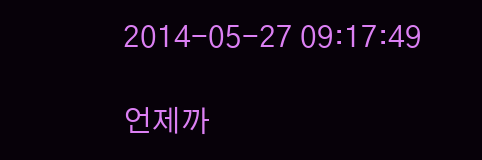2014-05-27 09:17:49

언제까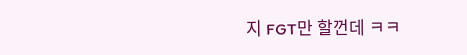지 FGT만 할껀데 ㅋㅋ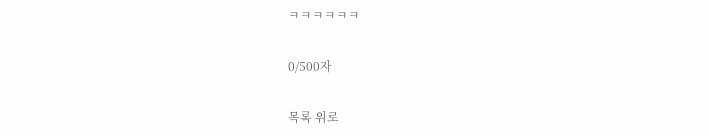ㅋㅋㅋㅋㅋㅋ

0/500자

목록 위로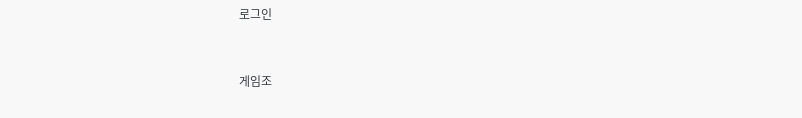로그인


게임조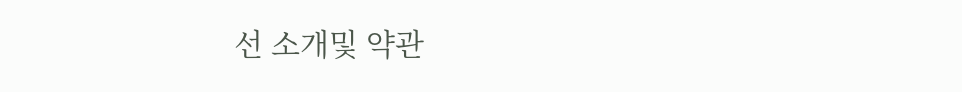선 소개및 약관